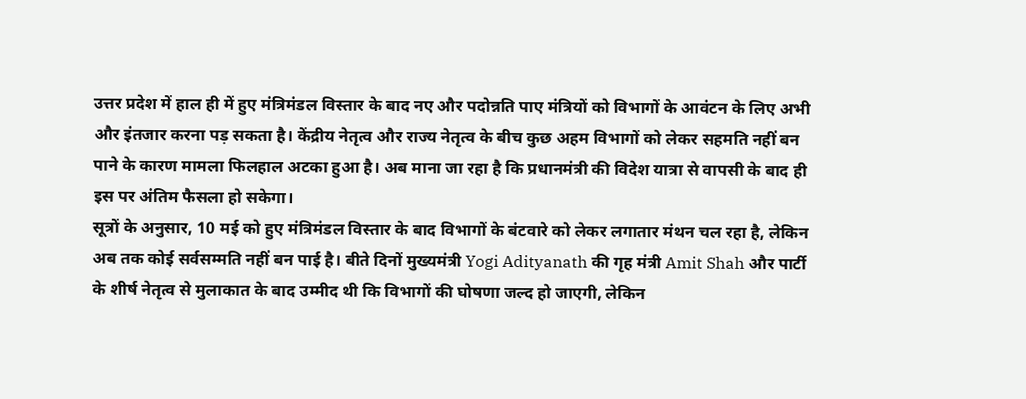उत्तर प्रदेश में हाल ही में हुए मंत्रिमंडल विस्तार के बाद नए और पदोन्नति पाए मंत्रियों को विभागों के आवंटन के लिए अभी और इंतजार करना पड़ सकता है। केंद्रीय नेतृत्व और राज्य नेतृत्व के बीच कुछ अहम विभागों को लेकर सहमति नहीं बन पाने के कारण मामला फिलहाल अटका हुआ है। अब माना जा रहा है कि प्रधानमंत्री की विदेश यात्रा से वापसी के बाद ही इस पर अंतिम फैसला हो सकेगा।
सूत्रों के अनुसार, 10 मई को हुए मंत्रिमंडल विस्तार के बाद विभागों के बंटवारे को लेकर लगातार मंथन चल रहा है, लेकिन अब तक कोई सर्वसम्मति नहीं बन पाई है। बीते दिनों मुख्यमंत्री Yogi Adityanath की गृह मंत्री Amit Shah और पार्टी के शीर्ष नेतृत्व से मुलाकात के बाद उम्मीद थी कि विभागों की घोषणा जल्द हो जाएगी, लेकिन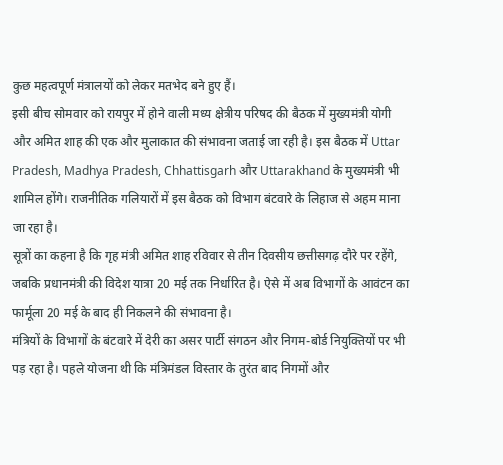कुछ महत्वपूर्ण मंत्रालयों को लेकर मतभेद बने हुए हैं।
इसी बीच सोमवार को रायपुर में होने वाली मध्य क्षेत्रीय परिषद की बैठक में मुख्यमंत्री योगी और अमित शाह की एक और मुलाकात की संभावना जताई जा रही है। इस बैठक में Uttar Pradesh, Madhya Pradesh, Chhattisgarh और Uttarakhand के मुख्यमंत्री भी शामिल होंगे। राजनीतिक गलियारों में इस बैठक को विभाग बंटवारे के लिहाज से अहम माना जा रहा है।
सूत्रों का कहना है कि गृह मंत्री अमित शाह रविवार से तीन दिवसीय छत्तीसगढ़ दौरे पर रहेंगे, जबकि प्रधानमंत्री की विदेश यात्रा 20 मई तक निर्धारित है। ऐसे में अब विभागों के आवंटन का फार्मूला 20 मई के बाद ही निकलने की संभावना है।
मंत्रियों के विभागों के बंटवारे में देरी का असर पार्टी संगठन और निगम-बोर्ड नियुक्तियों पर भी पड़ रहा है। पहले योजना थी कि मंत्रिमंडल विस्तार के तुरंत बाद निगमों और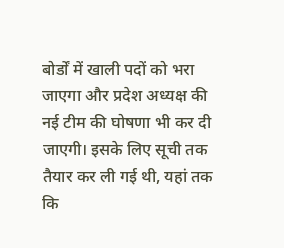बोर्डों में खाली पदों को भरा जाएगा और प्रदेश अध्यक्ष की नई टीम की घोषणा भी कर दी जाएगी। इसके लिए सूची तक तैयार कर ली गई थी, यहां तक कि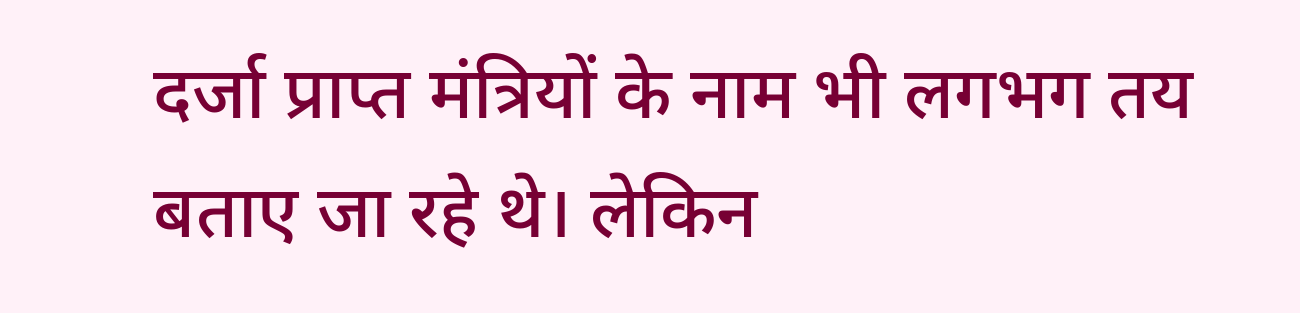दर्जा प्राप्त मंत्रियों के नाम भी लगभग तय बताए जा रहे थे। लेकिन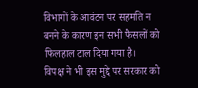विभागों के आवंटन पर सहमति न बनने के कारण इन सभी फैसलों को फिलहाल टाल दिया गया है।
विपक्ष ने भी इस मुद्दे पर सरकार को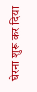घेरना शुरू कर दिया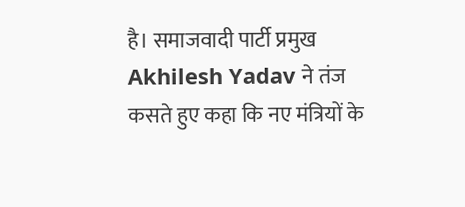है। समाजवादी पार्टी प्रमुख Akhilesh Yadav ने तंज कसते हुए कहा कि नए मंत्रियों के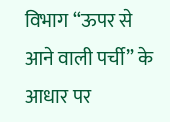विभाग “ऊपर से आने वाली पर्ची” के आधार पर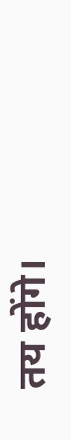तय होंगे।